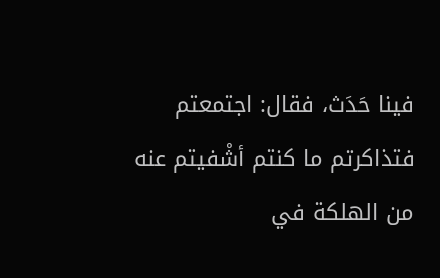فينا حَدَث، فقال: اجتمعتم فتذاكرتم ما كنتم أشْفيتم عنه من الهلكة في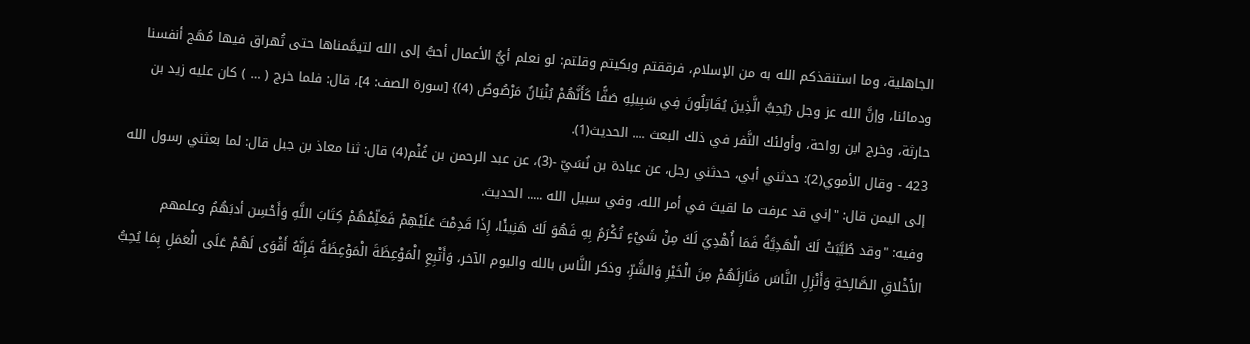الجاهلية، وما استنقذكم الله به من الإسلام، فرققتم وبكيتم وقلتم: لو نعلم أيُّ الأعمال أحبُّ إلى الله لتيمَّمناها حتى تُهراق فيها مُهَج أنفسنا ودمائنا، وإنَّ الله عز وجل {يُحِبُّ الَّذِينَ يُقَاتِلُونَ فِي سَبِيلِهِ صَفًّا كَأَنَّهُمْ بُنْيَانٌ مَرْصُوصٌ (4)} [سورة الصف: 4]، قال: فلما خرج ( … ) كان عليه زيد بن حارثة، وخرج ابن رواحة، وأولئك النَّفر في ذلك البعث .... الحديث(1).
423 - وقال الأموي(2): حدثني أبي، حدثني رجل، عن عبادة بن نُسَيّ -(3)، عن عبد الرحمن بن غُنْم(4) قال: ثنا معاذ بن جبل قال: لما بعثني رسول الله إلى اليمن قال: "إني قد عرفت ما لقيتَ في أمر الله، وفي سبيل الله ..... الحديث.
وفيه: "وقد طُيَّبَتْ لَكَ الْهَدِيَّةُ فَمَا أُهْدِيَ لَكَ مِنْ شَيْءٍ تُكْرَمُ بِهِ فَهُوَ لَكَ هَنِيئًا، إِذَا قَدِمْتَ عَلَيْهِمْ فَعَلِّمْهُمْ كِتَابَ اللَّهِ وَأَحْسِن أدبَهُمُ وعلمهم الأَخْلاقِ الصَّالِحَةِ وَأَنْزِلِ النَّاسَ مَنَازِلَهُمْ مِنَ الْخَيْرِ وَالشَّرِّ، وذكر النَّاس بالله واليوم الآخر، وَأَتْبِعِ الْمَوْعِظَةَ الْمَوْعِظَةُ فَإِنَّهُ أَقْوَى لَهُمْ عَلَى الْعَمَلِ بِمَا يُحِبُّ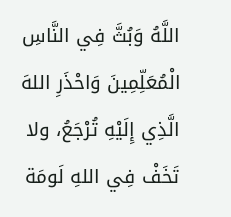اللَّهُ وَبُثَّ فِي النَّاسِ الْمُعَلِّمِينَ وَاحْذَرِ اللهَ الَّذِي إِلَيْهِ تُرْجَعُ، ولا تَخَفْ فِي اللهِ لَومَة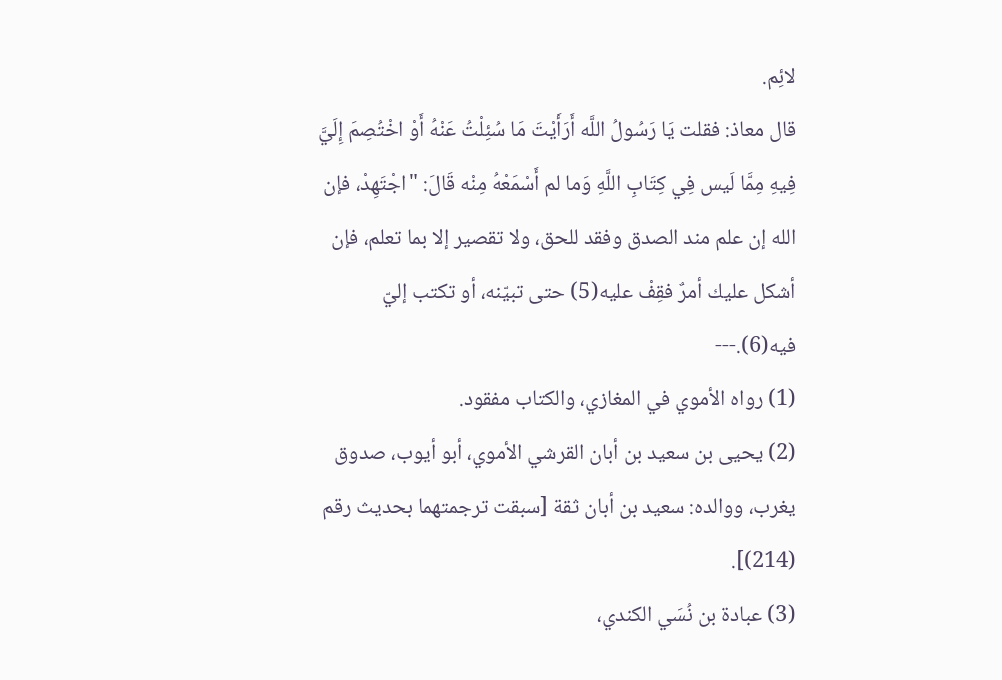لائِم.
قال معاذ: فقلت يَا رَسُولُ اللَّه أَرَأَيْتَ مَا سُئِلْتُ عَنْهُ أَوْ اخْتُصِمَ إِلَيَّ فِيهِ مِمَّا لَيس فِي كِتَابِ اللَّهِ وَما لم أَسْمَعْهُ مِنْه قَالَ: "اجْتَهِدْ، فإن الله إن علم مند الصدق وفقد للحق، ولا تقصير إلا بما تعلم، فإن أشكل عليك أمرٌ فقِفْ عليه(5) حتى تبيّنه، أو تكتب إليّ فيه(6).---
(1) رواه الأموي في المغازي، والكتاب مفقود.
(2) يحيى بن سعيد بن أبان القرشي الأموي، أبو أيوب، صدوق يغرب، ووالده: سعيد بن أبان ثقة [سبقت ترجمتهما بحديث رقم (214)].
(3) عبادة بن نُسَي الكندي،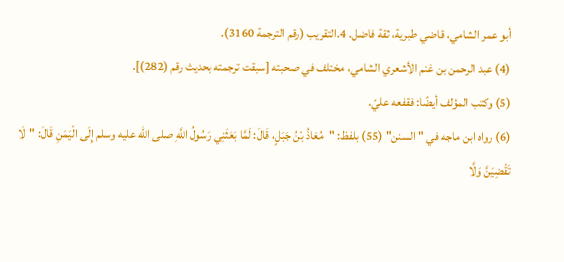أبو عمر الشامي، قاضي طبرية، ثقة فاضل. 4.التقريب (رقم الترجمة 3160).
(4) عبد الرحمن بن غنم الأشعري الشامي، مختلف في صحبته [سبقت ترجمته بحديث رقم (282)].
(5) وكتب المؤلف أيضًا: فقفعه عليّ.
(6) رواه ابن ماجه في "السنن" (55) بلفظ: "مُعَاذُ بْنُ جَبَلٍ، قَالَ: لَمَّا بَعَثَنِي رَسُولُ اللَّهِ صلى الله عليه وسلم إِلَى الْيَمَنِ قَالَ: "لَا تَقْضِيَنَّ وَلَّا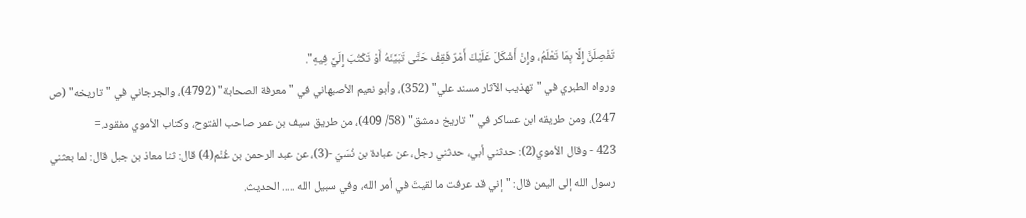تَفْصِلَنَّ إِلَّا بِمَا تَعْلَمُ، وإِنْ أَشْكَلَ عَلَيْكَ أَمْرٌ فَقِفْ حَتَّى تَبَيَّنَهُ أَوْ تَكْتُبَ إِلَيَّ فِيهِ".
ورواه الطبري في "تهذيب الآثار مسند علي" (352)، وأبو نعيم الأصبهاني في "معرفة الصحابة" (4792)، والجرجاني في "تاريخه" (ص 247)، ومن طريقه ابن عساكر في "تاريخ دمشق" (58/ 409)، من طريق سيف بن عمر صاحب الفتوح، وكتاب الأموي مفقود.=
423 - وقال الأموي(2): حدثني أبي، حدثني رجل، عن عبادة بن نُسَيّ -(3)، عن عبد الرحمن بن غُنْم(4) قال: ثنا معاذ بن جبل قال: لما بعثني رسول الله إلى اليمن قال: "إني قد عرفت ما لقيتَ في أمر الله، وفي سبيل الله ..... الحديث.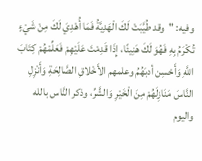وفيه: "وقد طُيَّبَتْ لَكَ الْهَدِيَّةُ فَمَا أُهْدِيَ لَكَ مِنْ شَيْءٍ تُكْرَمُ بِهِ فَهُوَ لَكَ هَنِيئًا، إِذَا قَدِمْتَ عَلَيْهِمْ فَعَلِّمْهُمْ كِتَابَ اللَّهِ وَأَحْسِن أدبَهُمُ وعلمهم الأَخْلاقِ الصَّالِحَةِ وَأَنْزِلِ النَّاسَ مَنَازِلَهُمْ مِنَ الْخَيْرِ وَالشَّرِّ، وذكر النَّاس بالله واليوم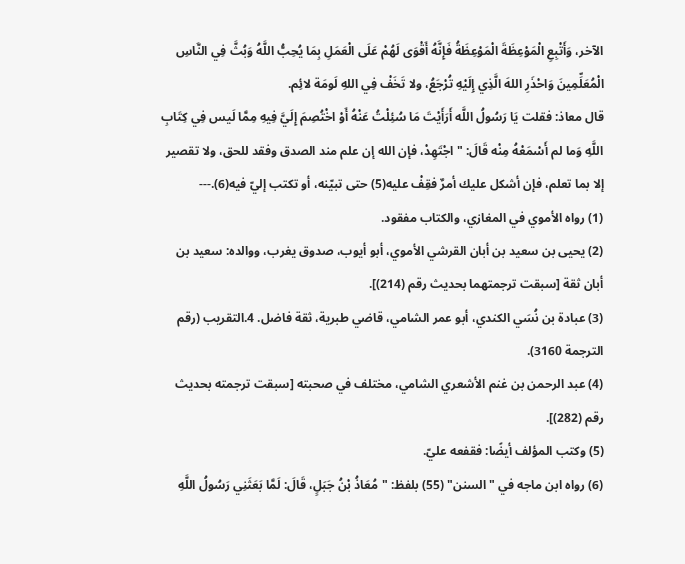الآخر، وَأَتْبِعِ الْمَوْعِظَةَ الْمَوْعِظَةُ فَإِنَّهُ أَقْوَى لَهُمْ عَلَى الْعَمَلِ بِمَا يُحِبُّ اللَّهُ وَبُثَّ فِي النَّاسِ الْمُعَلِّمِينَ وَاحْذَرِ اللهَ الَّذِي إِلَيْهِ تُرْجَعُ، ولا تَخَفْ فِي اللهِ لَومَة لائِم.
قال معاذ: فقلت يَا رَسُولُ اللَّه أَرَأَيْتَ مَا سُئِلْتُ عَنْهُ أَوْ اخْتُصِمَ إِلَيَّ فِيهِ مِمَّا لَيس فِي كِتَابِ اللَّهِ وَما لم أَسْمَعْهُ مِنْه قَالَ: "اجْتَهِدْ، فإن الله إن علم مند الصدق وفقد للحق، ولا تقصير إلا بما تعلم، فإن أشكل عليك أمرٌ فقِفْ عليه(5) حتى تبيّنه، أو تكتب إليّ فيه(6).---
(1) رواه الأموي في المغازي، والكتاب مفقود.
(2) يحيى بن سعيد بن أبان القرشي الأموي، أبو أيوب، صدوق يغرب، ووالده: سعيد بن أبان ثقة [سبقت ترجمتهما بحديث رقم (214)].
(3) عبادة بن نُسَي الكندي، أبو عمر الشامي، قاضي طبرية، ثقة فاضل. 4.التقريب (رقم الترجمة 3160).
(4) عبد الرحمن بن غنم الأشعري الشامي، مختلف في صحبته [سبقت ترجمته بحديث رقم (282)].
(5) وكتب المؤلف أيضًا: فقفعه عليّ.
(6) رواه ابن ماجه في "السنن" (55) بلفظ: "مُعَاذُ بْنُ جَبَلٍ، قَالَ: لَمَّا بَعَثَنِي رَسُولُ اللَّهِ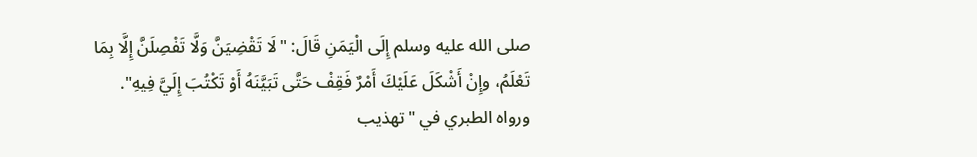صلى الله عليه وسلم إِلَى الْيَمَنِ قَالَ: "لَا تَقْضِيَنَّ وَلَّا تَفْصِلَنَّ إِلَّا بِمَا تَعْلَمُ، وإِنْ أَشْكَلَ عَلَيْكَ أَمْرٌ فَقِفْ حَتَّى تَبَيَّنَهُ أَوْ تَكْتُبَ إِلَيَّ فِيهِ".
ورواه الطبري في "تهذيب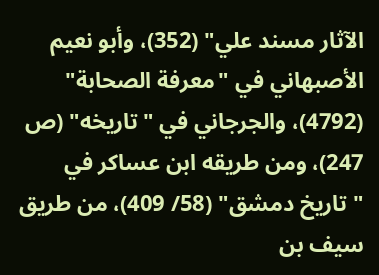الآثار مسند علي" (352)، وأبو نعيم الأصبهاني في "معرفة الصحابة" (4792)، والجرجاني في "تاريخه" (ص 247)، ومن طريقه ابن عساكر في "تاريخ دمشق" (58/ 409)، من طريق سيف بن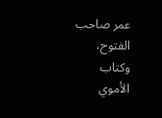عمر صاحب الفتوح، وكتاب الأموي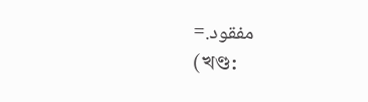مفقود.=
(খণ্ড: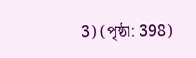3) (পৃষ্ঠা: 398)